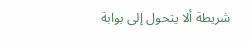شريطة ألا يتحول إلى بوابة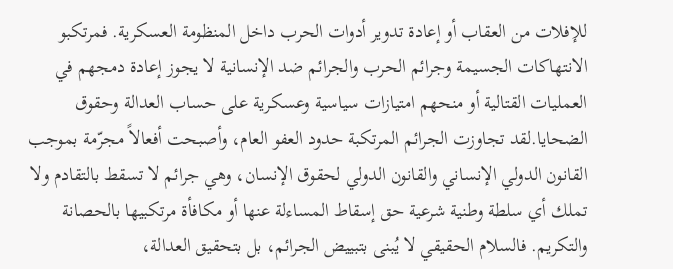للإفلات من العقاب أو إعادة تدوير أدوات الحرب داخل المنظومة العسكرية. فمرتكبو الانتهاكات الجسيمة وجرائم الحرب والجرائم ضد الإنسانية لا يجوز إعادة دمجهم في العمليات القتالية أو منحهم امتيازات سياسية وعسكرية على حساب العدالة وحقوق الضحايا.لقد تجاوزت الجرائم المرتكبة حدود العفو العام، وأصبحت أفعالاً مجرّمة بموجب القانون الدولي الإنساني والقانون الدولي لحقوق الإنسان، وهي جرائم لا تسقط بالتقادم ولا تملك أي سلطة وطنية شرعية حق إسقاط المساءلة عنها أو مكافأة مرتكبيها بالحصانة والتكريم. فالسلام الحقيقي لا يُبنى بتبييض الجرائم، بل بتحقيق العدالة،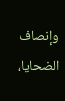وإنصاف الضحايا،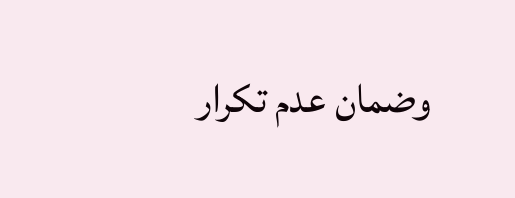وضمان عدم تكرار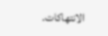الانتهاكات.